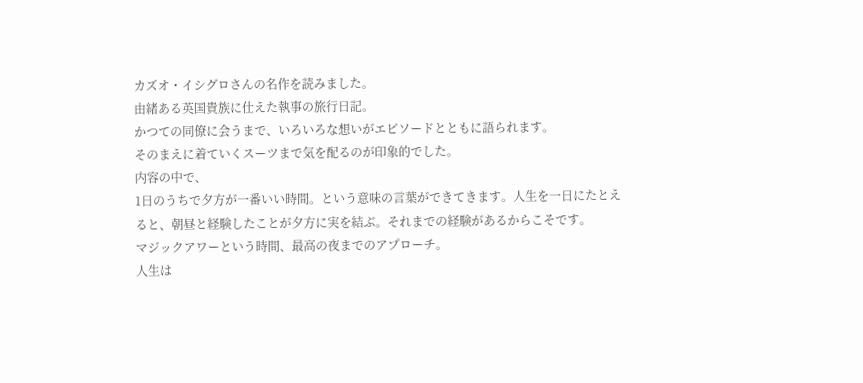カズオ・イシグロさんの名作を読みました。
由緒ある英国貴族に仕えた執事の旅行日記。
かつての同僚に会うまで、いろいろな想いがエピソードとともに語られます。
そのまえに着ていくスーツまで気を配るのが印象的でした。
内容の中で、
1日のうちで夕方が一番いい時間。という意味の言葉ができてきます。人生を一日にたとえると、朝昼と経験したことが夕方に実を結ぶ。それまでの経験があるからこそです。
マジックアワーという時間、最高の夜までのアプローチ。
人生は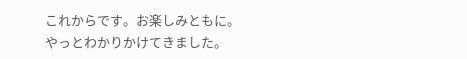これからです。お楽しみともに。
やっとわかりかけてきました。